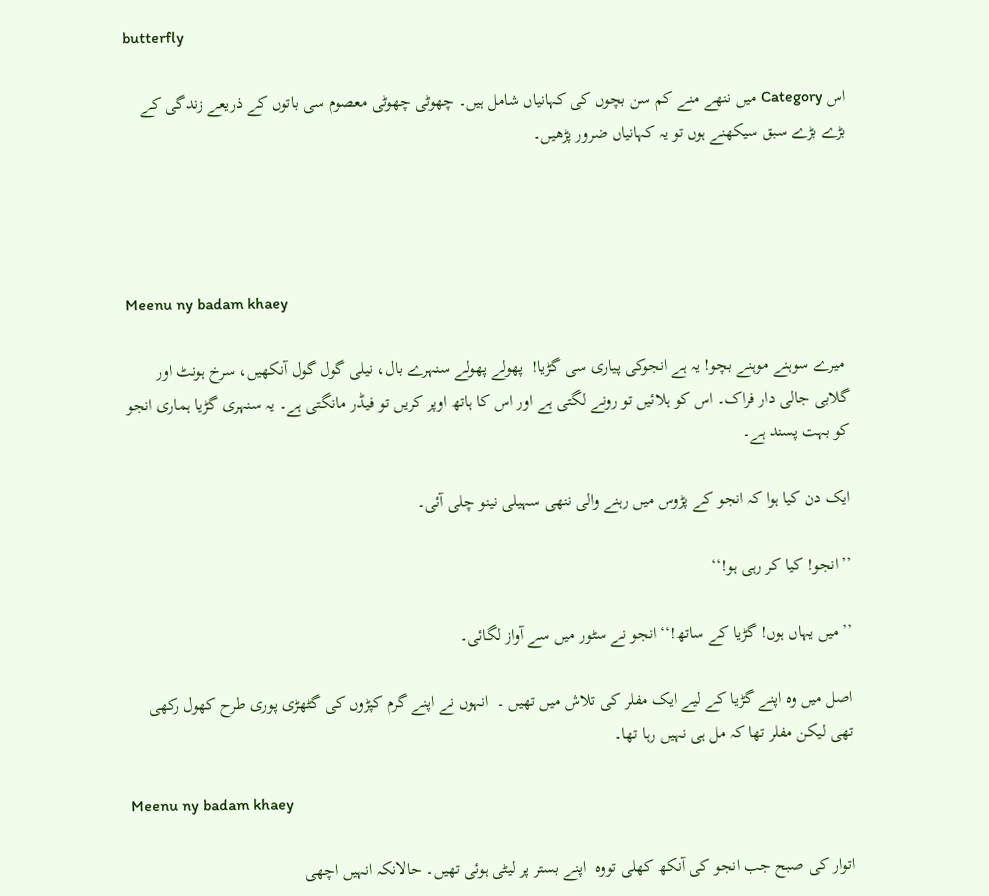butterfly

اس Category میں ننھے منے کم سن بچوں کی کہانیاں شامل ہیں۔ چھوٹی چھوٹی معصوم سی باتوں کے ذریعے زندگی کے بڑے بڑے سبق سیکھنے ہوں تو یہ کہانیاں ضرور پڑھیں۔




Meenu ny badam khaey

 میرے سوہنے موہنے بچو! یہ ہے انجوکی پیاری سی گڑیا!  پھولے پھولے سنہرے بال، نیلی گول گول آنکھیں، سرخ ہونٹ اور گلابی جالی دار فراک۔ اس کو ہلائیں تو رونے لگتی ہے اور اس کا ہاتھ اوپر کریں تو فیڈر مانگتی ہے۔ یہ سنہری گڑیا ہماری انجو کو بہت پسند ہے۔

ایک دن کیا ہوا کہ انجو کے پڑوس میں رہنے والی ننھی سہیلی نینو چلی آئی۔

’’انجو! کیا کر رہی ہو!‘‘

’’میں یہاں ہوں! گڑیا کے ساتھ!‘‘ انجو نے سٹور میں سے آواز لگائی۔

اصل میں وہ اپنے گڑیا کے لیے ایک مفلر کی تلاش میں تھیں ۔  انہوں نے اپنے گرم کپڑوں کی گٹھڑی پوری طرح کھول رکھی تھی لیکن مفلر تھا کہ مل ہی نہیں رہا تھا۔

Meenu ny badam khaey

اتوار کی صبح جب انجو کی آنکھ کھلی تووہ  اپنے بستر پر لیٹی ہوئی تھیں۔ حالانکہ انہیں اچھی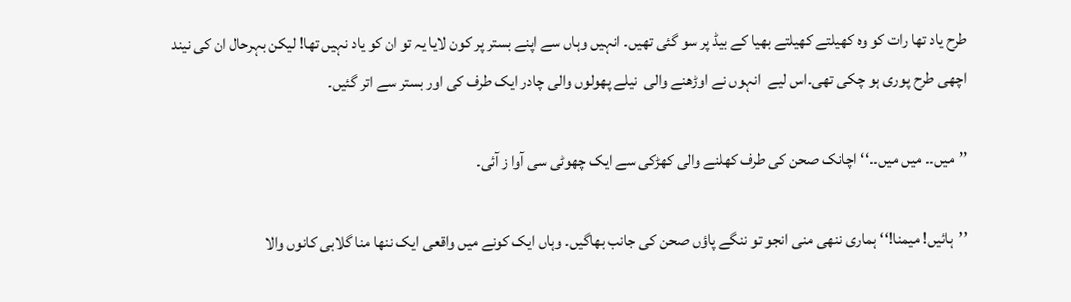طرح یاد تھا رات کو وہ کھیلتے کھیلتے بھیا کے بیڈ پر سو گئی تھیں۔ انہیں وہاں سے اپنے بستر پر کون لایا یہ تو ان کو یاد نہیں تھا! لیکن بہرحال ان کی نیند اچھی طرح پوری ہو چکی تھی۔اس لیے  انہوں نے اوڑھنے والی  نیلے پھولوں والی چادر ایک طرف کی اور بستر سے اتر گئیں۔

’’میں۔۔ میں میں۔۔‘‘ اچانک صحن کی طرف کھلنے والی کھڑکی سے ایک چھوٹی سی آوا ز آئی۔

’’ہائیں! میمنا!‘‘ ہماری ننھی منی انجو تو ننگے پاؤں صحن کی جانب بھاگیں۔ وہاں ایک کونے میں واقعی ایک ننھا منا گلابی کانوں والا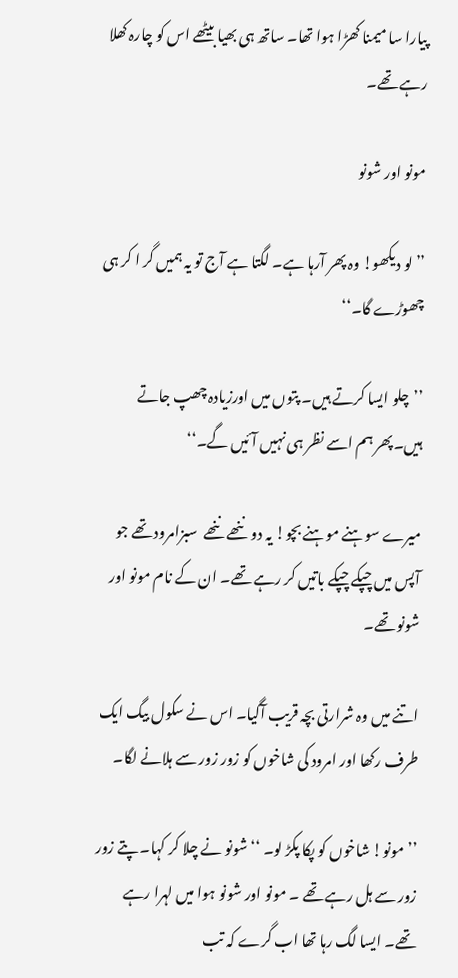پیارا سا میمنا کھڑا ہوا تھا۔ ساتھ ہی بھیا بیٹھے اس کو چارہ کھلا رہے تھے۔

مونو اور شونو

’’لو دیکھو! وہ پھر آرہا ہے۔ لگتا ہے آج تو یہ ہمیں گر ا کر ہی چھوڑے گا۔‘‘

’’چلو ایسا کرتے ہیں۔ پتوں میں اورزیادہ چھپ جاتے ہیں۔پھر ہم اسے نظر ہی نہیں آئیں گے۔‘‘

میرے سوہنے موہنے بچو! یہ دو ننھے ننھے  سبزامرود تھے جو آپس میں چپکے چپکے باتیں کر رہے تھے۔ ان کے نام مونو اور شونو تھے۔

اتنے میں وہ شرارتی بچہ قریب آگیا۔ اس نے سکول بیگ ایک طرف رکھا اور امرود کی شاخوں کو زور زور سے ہلانے لگا۔

’’مونو! شاخوں کو پکا پکڑ لو۔ ‘‘ شونو نے چلا کر کہا۔ پتے زور زور سے ہل رہے تھے ۔ مونو اور شونو ہوا میں لہرا رہے تھے۔ ایسا لگ رہا تھا اب گرے کہ تب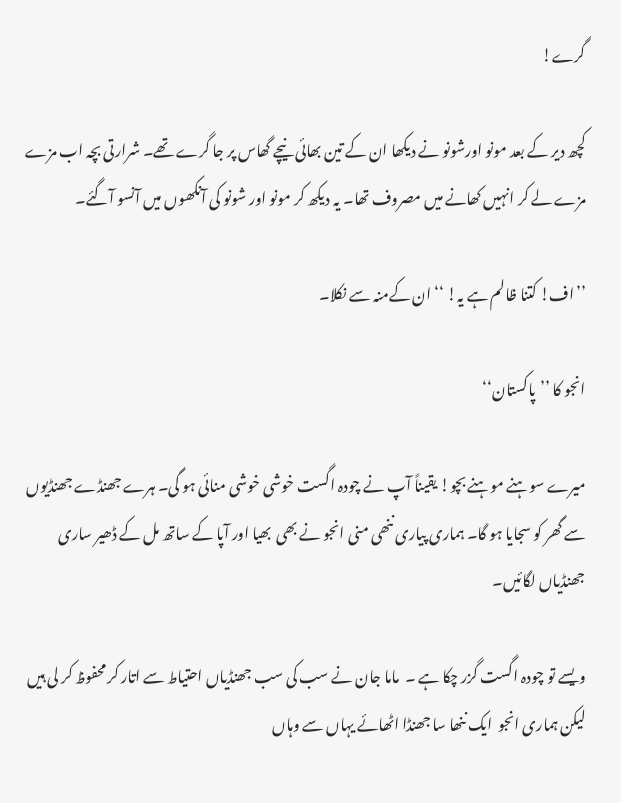گرے!

کچھ دیر کے بعد مونو اورشونو نے دیکھا ان کے تین بھائی نیچے گھاس پر جا گرے تھے۔ شرارتی بچہ اب مزے مزے لے کر انہیں کھانے میں مصروف تھا۔ یہ دیکھ کر مونو اور شونو کی آنکھوں میں آنسو آگئے۔

’’اف! کتنا ظالم ہے یہ! ‘‘ ان کےمنہ سے نکلا۔

انجو کا ’’پاکستان‘‘

میرے سوہنے موہنے بچو! یقیناً آپ نے چودہ اگست خوشی خوشی منائی ہو گی۔ ہرے جھنڈے جھنڈیوں سے گھر کو سجایا ہو گا۔ ہماری پیاری ننھی منی انجو نے بھی  بھیا اور آپا کے ساتھ مل کے ڈھیر ساری جھنڈیاں لگائیں۔

ویسے تو چودہ اگست گزر چکا ہے ۔  ماما جان نے سب کی سب جھنڈیاں احتیاط سے اتار کر محفوظ کر لی ہیں لیکن ہماری انجو  ایک ننھا سا جھنڈا اٹھائے یہاں سے وہاں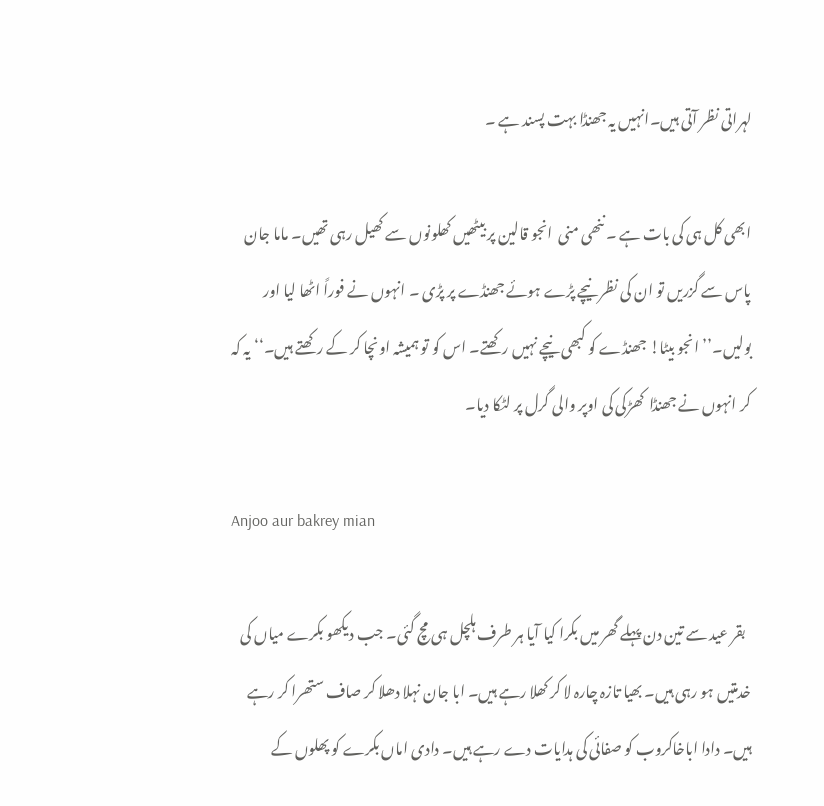لہراتی نظر آتی ہیں۔انہیں یہ جھنڈا بہت پسند ہے ۔

ابھی کل ہی کی بات ہے ۔ ننھی منی  انجو قالین پر بیٹھیں کھلونوں سے کھیل رہی تھیں۔ ماما جان پاس سے گزریں تو ان کی نظر نیچے پڑے ہوئے جھنڈے پر پڑی ۔ انہوں نے فوراً اٹھا لیا اور بولیں۔’’انجو بیٹا! جھنڈے کو کبھی نیچے نہیں رکھتے۔ اس کو تو ہمیشہ اونچا کر کے رکھتے ہیں۔‘‘ یہ کہ کر انہوں نے جھنڈا  کھڑکی کی اوپر والی گرل پر لٹکا دیا۔

Anjoo aur bakrey mian

  بقر عید سے تین دن پہلے گھر میں بکرا کیا آیا ہر طرف ہلچل ہی مچ گئی۔ جب دیکھو بکرے میاں کی خدمتیں ہو رہی ہیں۔ بھیا تازہ چارہ لا کر کھلا رہے ہیں۔ ابا جان نہلا دھلا کر صاف ستھرا کر رہے ہیں۔ دادا اباخاکروب کو صفائی کی ہدایات دے رہے ہیں۔ دادی اماں بکرے کو پھلوں کے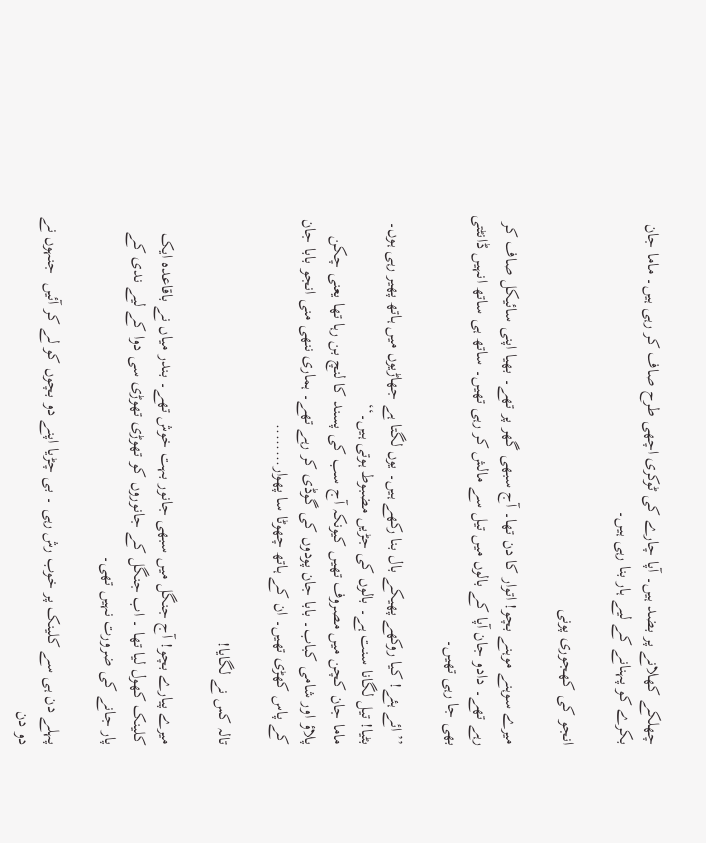چھلکے کھلانے پر بضد ہیں۔ آپا چارے کی ٹوکری اچھی طرح صاف کر رہی ہیں۔ ماما جان بکرے کو پہنانے کے لیے ہار بنا رہی ہیں۔

انجو کی کھجوری پونی

میرے سوہنے موہنے بچو! اتوار کا دن تھا۔ آج سبھی گھر پر تھے۔ بھیا اپنی سائیکل صاف کر رہے تھے۔ دادو جان آپا کے بالوں میں تیل سے مالش کر رہی تھیں۔ ساتھ ہی ساتھ انہیں ڈانٹتی بھی جا رہی تھیں۔

’’ائے ہئے! کیا روکھے پھیکے بال بنا رکھے ہیں۔ یوں لگتا ہے جھاڑیوں میں ہاتھ پھیر رہی ہوں۔ بٹیا! تیل لگانا سنت ہے۔ بالوں کی جڑیں مضبوط ہوتی ہیں۔‘‘
ماما جان کچن میں مصروف تھیں کیونکہ آج سب کی پسند کا لنچ بن رہا تھا یعنی چکن پلاؤ اور شامی کباب۔ بابا جان پودوں کی گوڈی کر رہے تھے۔ ہماری ننھی منی انجو بابا جان کے پاس کھڑی تھیں۔ ان کے ہاتھ چھوٹا سا پھوار........

تالہ کس نے لگایا!

میرے پیارے بچو! آج جنگل میں سبھی جانور بہت خوش تھے۔ بندر میاں نے باقاعدہ ایک کلینک کھول لیا تھا ۔ اب جنگل کے جانوروں کو تھوڑی تھوڑی سی دوا کے لیے ندی کے پار جانے کی ضرورت نہیں تھی۔

پہلے دن ہی سے کلینک پر خوب رش رہی ۔ بی چڑیا اپنے دو بچوں کو لے کر آئیں  جنہوں نے دو دن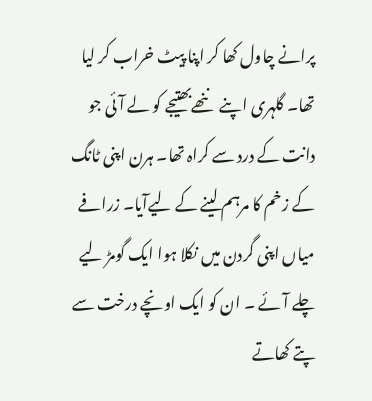پرانے چاول کھا کر اپنا پیٹ خراب کر لیا تھا۔ گلہری اپنے  ننھےبھتیجے کو لے آئی جو دانت کے درد سے کراہ تھا۔ ہرن اپنی ٹانگ کے زخم کا مرہم لینے کے لیےآیا۔ زرافے میاں اپنی گردن میں نکلا ہوا ایک گومڑ لیے چلے آئے ۔ ان کو ایک اونچے درخت سے پتے کھاتے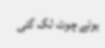ہوئے چوٹ لگ گئی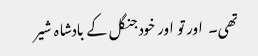تھی۔  اور تو اور خود جنگل کے بادشاہ شیر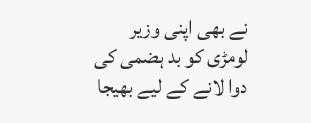نے بھی اپنی وزیر لومڑی کو بد ہضمی کی دوا لانے کے لیے بھیجا